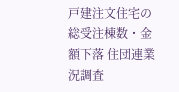戸建注文住宅の総受注棟数・金額下落 住団連業況調査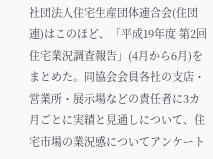社団法人住宅生産団体連合会(住団連)はこのほど、「平成19年度 第2回住宅業況調査報告」(4月から6月)をまとめた。同協会会員各社の支店・営業所・展示場などの責任者に3カ月ごとに実績と見通しについて、住宅市場の業況感についてアンケート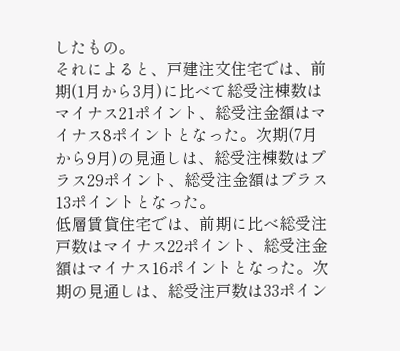したもの。
それによると、戸建注文住宅では、前期(1月から3月)に比べて総受注棟数はマイナス21ポイント、総受注金額はマイナス8ポイントとなった。次期(7月から9月)の見通しは、総受注棟数はプラス29ポイント、総受注金額はプラス13ポイントとなった。
低層賃貸住宅では、前期に比べ総受注戸数はマイナス22ポイント、総受注金額はマイナス16ポイントとなった。次期の見通しは、総受注戸数は33ポイン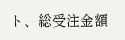ト、総受注金額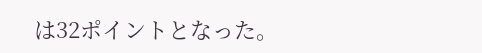は32ポイントとなった。